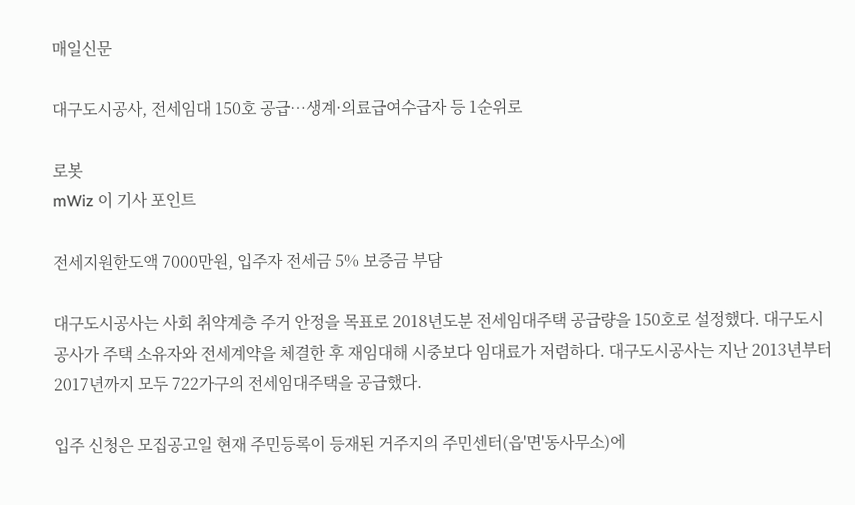매일신문

대구도시공사, 전세임대 150호 공급…생계·의료급여수급자 등 1순위로

로봇
mWiz 이 기사 포인트

전세지원한도액 7000만원, 입주자 전세금 5% 보증금 부담

대구도시공사는 사회 취약계층 주거 안정을 목표로 2018년도분 전세임대주택 공급량을 150호로 설정했다. 대구도시공사가 주택 소유자와 전세계약을 체결한 후 재임대해 시중보다 임대료가 저렴하다. 대구도시공사는 지난 2013년부터 2017년까지 모두 722가구의 전세임대주택을 공급했다.

입주 신청은 모집공고일 현재 주민등록이 등재된 거주지의 주민센터(읍'면'동사무소)에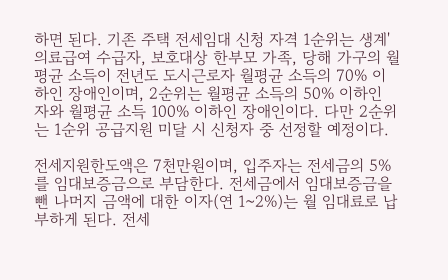하면 된다. 기존 주택 전세임대 신청 자격 1순위는 생계'의료급여 수급자, 보호대상 한부모 가족, 당해 가구의 월평균 소득이 전년도 도시근로자 월평균 소득의 70% 이하인 장애인이며, 2순위는 월평균 소득의 50% 이하인 자와 월평균 소득 100% 이하인 장애인이다. 다만 2순위는 1순위 공급지원 미달 시 신청자 중 선정할 예정이다.

전세지원한도액은 7천만원이며, 입주자는 전세금의 5%를 임대보증금으로 부담한다. 전세금에서 임대보증금을 뺀 나머지 금액에 대한 이자(연 1~2%)는 월 임대료로 납부하게 된다. 전세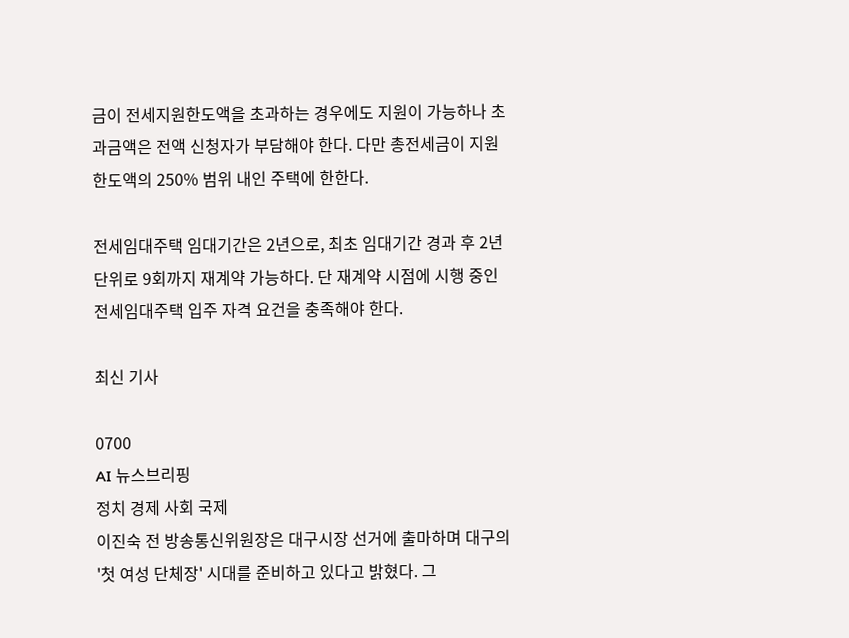금이 전세지원한도액을 초과하는 경우에도 지원이 가능하나 초과금액은 전액 신청자가 부담해야 한다. 다만 총전세금이 지원한도액의 250% 범위 내인 주택에 한한다.

전세임대주택 임대기간은 2년으로, 최초 임대기간 경과 후 2년 단위로 9회까지 재계약 가능하다. 단 재계약 시점에 시행 중인 전세임대주택 입주 자격 요건을 충족해야 한다.

최신 기사

0700
AI 뉴스브리핑
정치 경제 사회 국제
이진숙 전 방송통신위원장은 대구시장 선거에 출마하며 대구의 '첫 여성 단체장' 시대를 준비하고 있다고 밝혔다. 그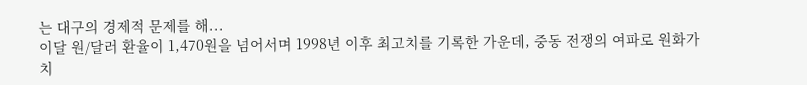는 대구의 경제적 문제를 해...
이달 원/달러 환율이 1,470원을 넘어서며 1998년 이후 최고치를 기록한 가운데, 중동 전쟁의 여파로 원화가치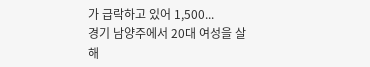가 급락하고 있어 1,500...
경기 남양주에서 20대 여성을 살해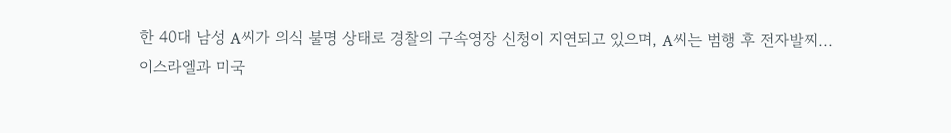한 40대 남성 A씨가 의식 불명 상태로 경찰의 구속영장 신청이 지연되고 있으며, A씨는 범행 후 전자발찌...
이스라엘과 미국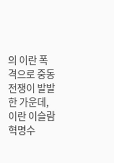의 이란 폭격으로 중동 전쟁이 발발한 가운데, 이란 이슬람혁명수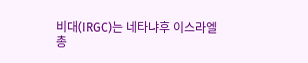비대(IRGC)는 네타냐후 이스라엘 총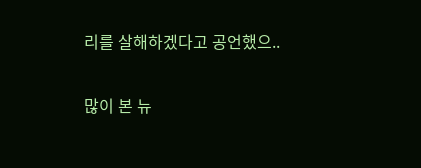리를 살해하겠다고 공언했으..

많이 본 뉴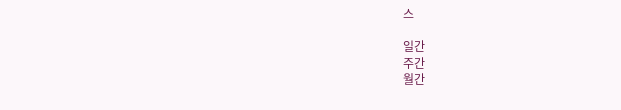스

일간
주간
월간